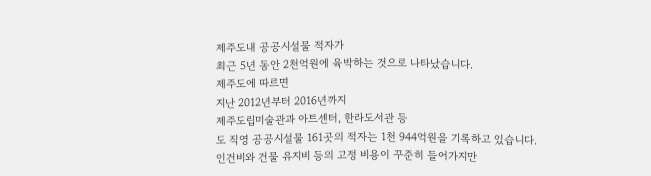제주도내 공공시설물 적자가
최근 5년 동안 2천억원에 육박하는 것으로 나타났습니다.
제주도에 따르면
지난 2012년부터 2016년까지
제주도립미술관과 아트센터, 한라도서관 등
도 직영 공공시설물 161곳의 적자는 1천 944억원을 기록하고 있습니다.
인건비와 건물 유지비 등의 고정 비용이 꾸준히 들어가지만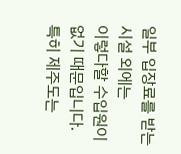일부 입장료를 받는 시설 외에는
이렇다할 수입원이 없기 때문입니다.
특히 제주도는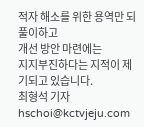적자 해소를 위한 용역만 되풀이하고
개선 방안 마련에는
지지부진하다는 지적이 제기되고 있습니다.
최형석 기자
hschoi@kctvjeju.com